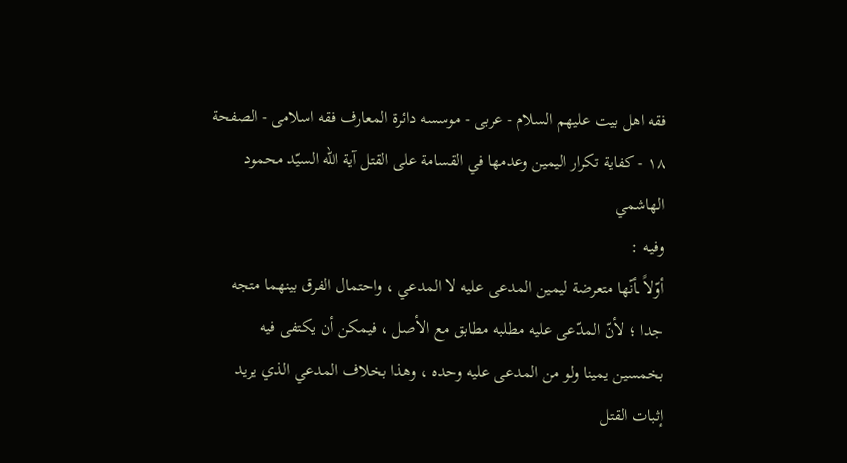فقه اهل بیت علیهم السلام - عربی - موسسه دائرة المعارف فقه اسلامی - الصفحة ١٨ - كفاية تكرار اليمين وعدمها في القسامة على القتل آية اللّه السيّد محمود الهاشمي
وفيـه :
أوّلاً ـأنّها متعرضة ليمين المدعى عليه لا المدعي ، واحتمال الفرق بينهما متجه جدا ؛ لأنّ المدّعى عليه مطلبه مطابق مع الأصل ، فيمكن أن يكتفى فيه بخمسين يمينا ولو من المدعى عليه وحده ، وهذا بخلاف المدعي الذي يريد إثبات القتل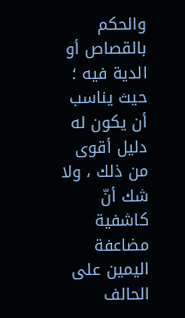والحكم بالقصاص أو الدية فيه ؛ حيث يناسب أن يكون له دليل أقوى من ذلك ، ولا شك أنّ كاشفية مضاعفة اليمين على الحالف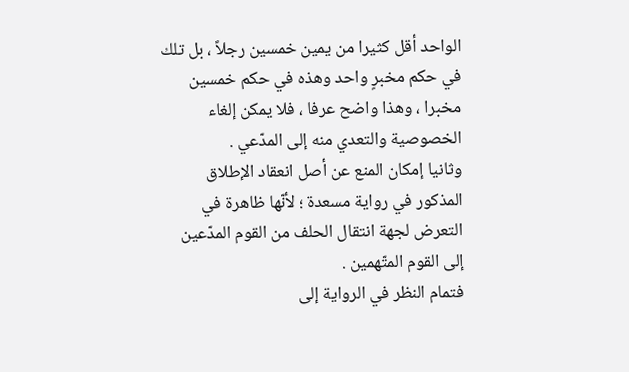الواحد أقل كثيرا من يمين خمسين رجلاً ، بل تلك في حكم مخبرٍ واحد وهذه في حكم خمسين مخبرا ، وهذا واضح عرفا ، فلا يمكن إلغاء الخصوصية والتعدي منه إلى المدّعي .
وثانيا إمكان المنع عن أصل انعقاد الإطلاق المذكور في رواية مسعدة ؛ لأنّها ظاهرة في التعرض لجهة انتقال الحلف من القوم المدّعين إلى القوم المتّهمين .
فتمام النظر في الرواية إلى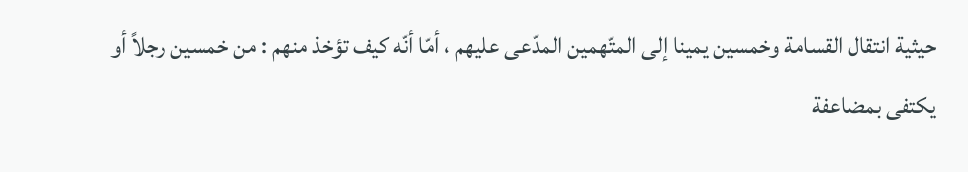حيثية انتقال القسامة وخمسين يمينا إلى المتّهمين المدّعى عليهم ، أمّا أنّه كيف تؤخذ منهم : من خمسين رجلاً أو يكتفى بمضاعفة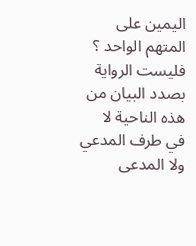اليمين على المتهم الواحد ؟ فليست الرواية بصدد البيان من هذه الناحية لا في طرف المدعي ولا المدعى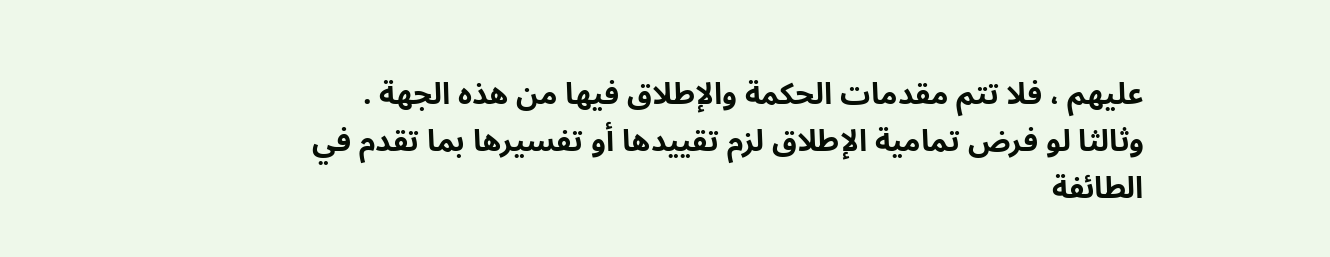عليهم ، فلا تتم مقدمات الحكمة والإطلاق فيها من هذه الجهة .
وثالثا لو فرض تمامية الإطلاق لزم تقييدها أو تفسيرها بما تقدم في الطائفة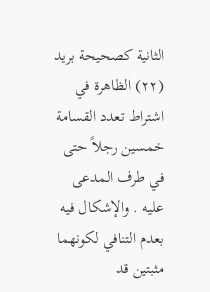الثانية كصحيحة بريد (٢٢) الظاهرة في اشتراط تعدد القسامة خمسين رجلاً حتى في طرف المدعى عليه . والإشكال فيه بعدم التنافي لكونهما مثبتين قد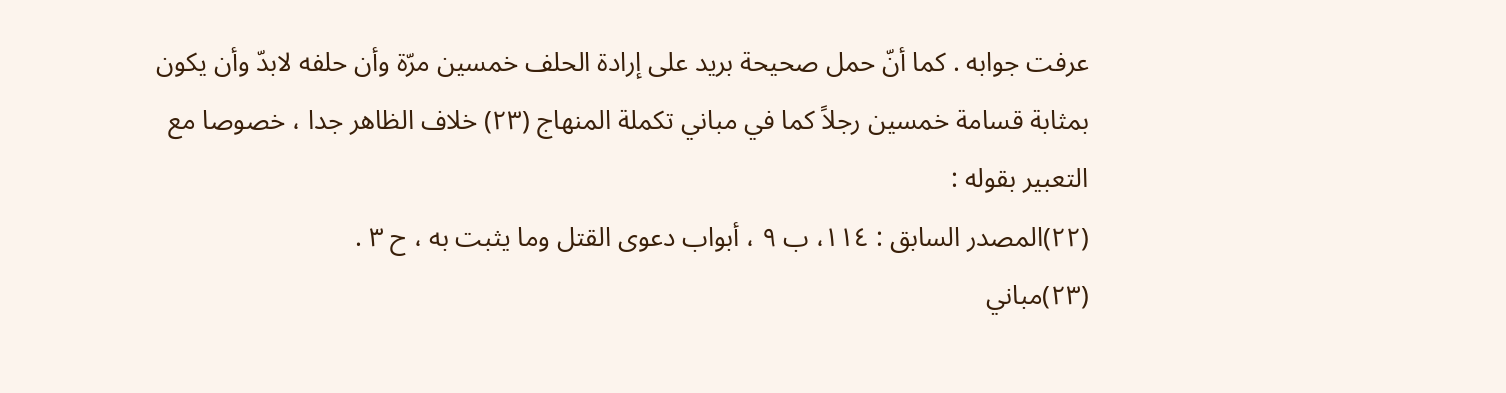عرفت جوابه . كما أنّ حمل صحيحة بريد على إرادة الحلف خمسين مرّة وأن حلفه لابدّ وأن يكون بمثابة قسامة خمسين رجلاً كما في مباني تكملة المنهاج (٢٣) خلاف الظاهر جدا ، خصوصا مع التعبير بقوله :
(٢٢)المصدر السابق : ١١٤، ب ٩ ، أبواب دعوى القتل وما يثبت به ، ح ٣ .
(٢٣)مباني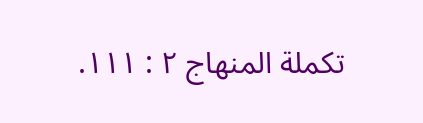تكملة المنهاج ٢ : ١١١.